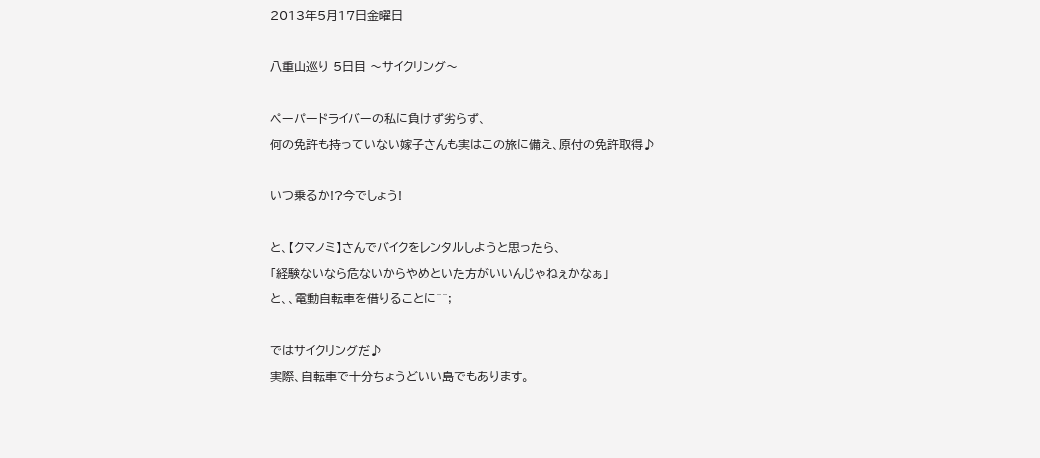2013年5月17日金曜日

八重山巡り 5日目 〜サイクリング〜

ペーパードライバーの私に負けず劣らず、
何の免許も持っていない嫁子さんも実はこの旅に備え、原付の免許取得♪

いつ乗るか!?今でしょう!

と、【クマノミ】さんでバイクをレンタルしようと思ったら、
「経験ないなら危ないからやめといた方がいいんじゃねぇかなぁ」
と、、電動自転車を借りることに^^;

ではサイクリングだ♪
実際、自転車で十分ちょうどいい島でもあります。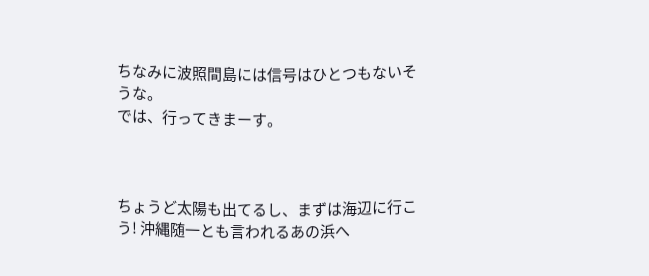ちなみに波照間島には信号はひとつもないそうな。
では、行ってきまーす。



ちょうど太陽も出てるし、まずは海辺に行こう! 沖縄随一とも言われるあの浜へ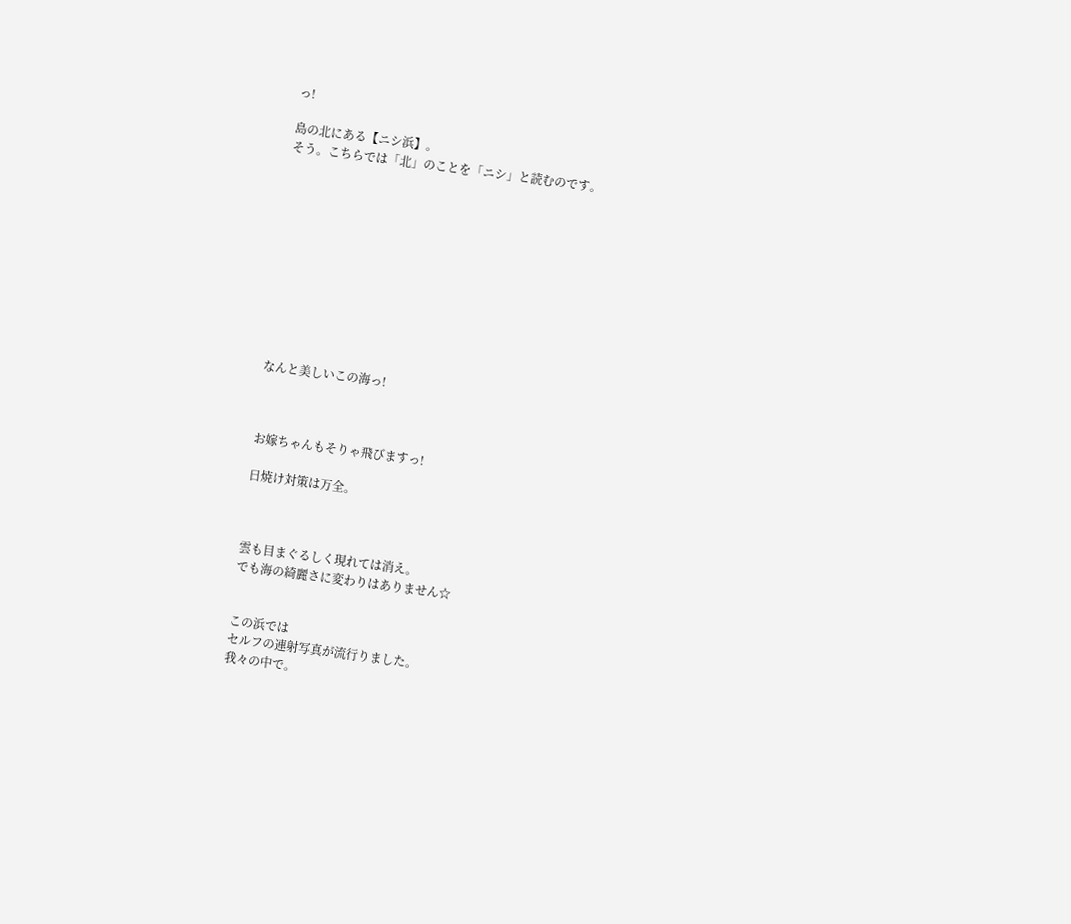っ!

島の北にある【ニシ浜】。
そう。こちらでは「北」のことを「ニシ」と読むのです。











なんと美しいこの海っ!



お嫁ちゃんもそりゃ飛びますっ!

日焼け対策は万全。



雲も目まぐるしく現れては消え。
でも海の綺麗さに変わりはありません☆


この浜では
セルフの連射写真が流行りました。
我々の中で。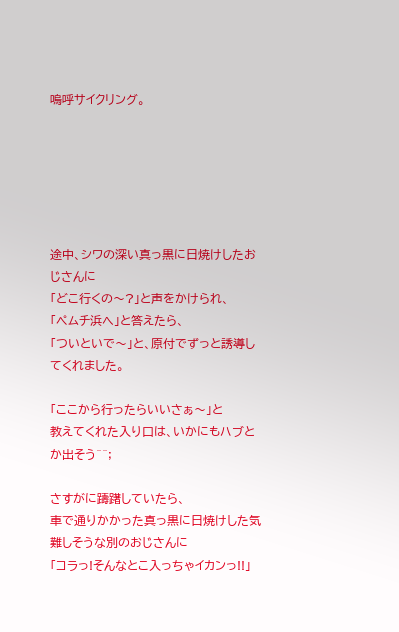嗚呼サイクリング。






途中、シワの深い真っ黒に日焼けしたおじさんに
「どこ行くの〜?」と声をかけられ、
「ペムチ浜へ」と答えたら、
「ついといで〜」と、原付でずっと誘導してくれました。

「ここから行ったらいいさぁ〜」と
教えてくれた入り口は、いかにもハブとか出そう^^;

さすがに躊躇していたら、
車で通りかかった真っ黒に日焼けした気難しそうな別のおじさんに
「コラっ!そんなとこ入っちゃイカンっ!!」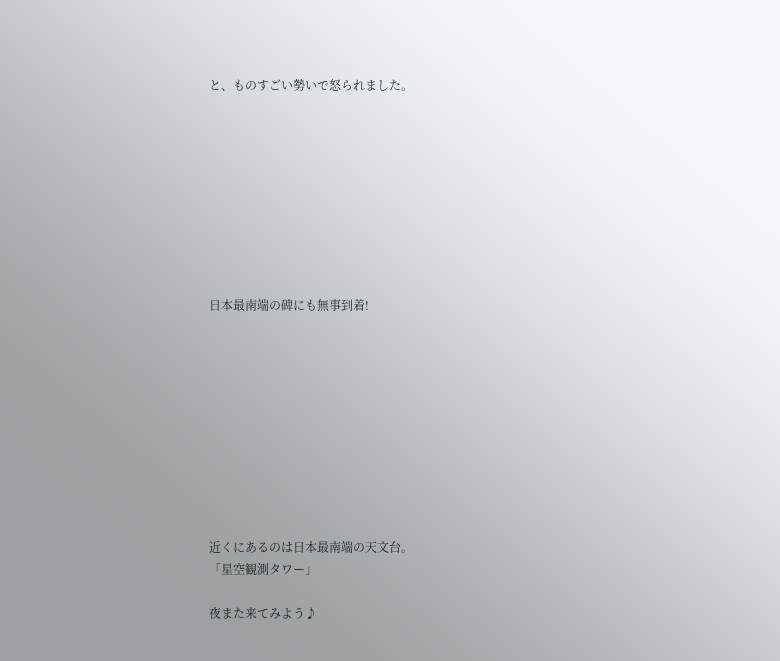と、ものすごい勢いで怒られました。









日本最南端の碑にも無事到着!










近くにあるのは日本最南端の天文台。
「星空観測タワー」

夜また来てみよう♪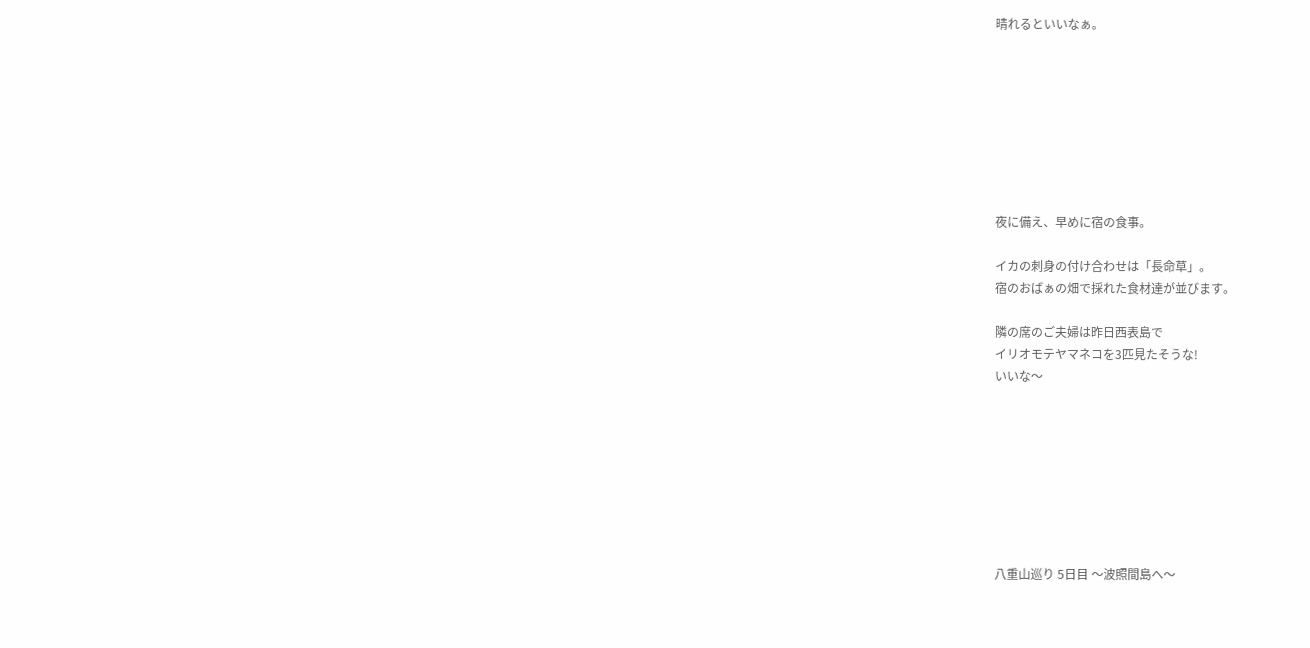晴れるといいなぁ。








夜に備え、早めに宿の食事。

イカの刺身の付け合わせは「長命草」。
宿のおばぁの畑で採れた食材達が並びます。

隣の席のご夫婦は昨日西表島で
イリオモテヤマネコを3匹見たそうな!
いいな〜








八重山巡り 5日目 〜波照間島へ〜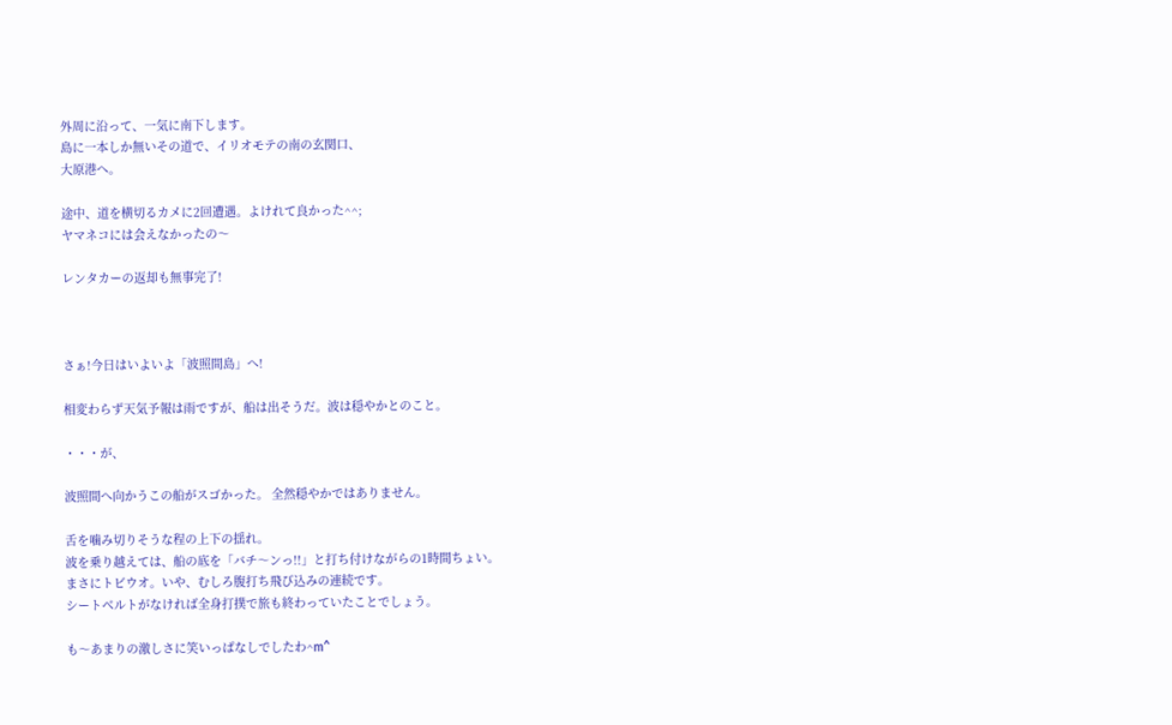外周に沿って、一気に南下します。
島に一本しか無いその道で、イリオモテの南の玄関口、
大原港へ。

途中、道を横切るカメに2回遭遇。よけれて良かった^^;
ヤマネコには会えなかったの〜

レンタカーの返却も無事完了!



さぁ!今日はいよいよ「波照間島」へ!

相変わらず天気予報は雨ですが、船は出そうだ。波は穏やかとのこと。

・・・が、

波照間へ向かうこの船がスゴかった。 全然穏やかではありません。

舌を噛み切りそうな程の上下の揺れ。
波を乗り越えては、船の底を「バチ〜ンっ!!」と打ち付けながらの1時間ちょい。
まさにトビウオ。いや、むしろ腹打ち飛び込みの連続です。
シートベルトがなければ全身打撲で旅も終わっていたことでしょう。

も〜あまりの激しさに笑いっぱなしでしたわ^m^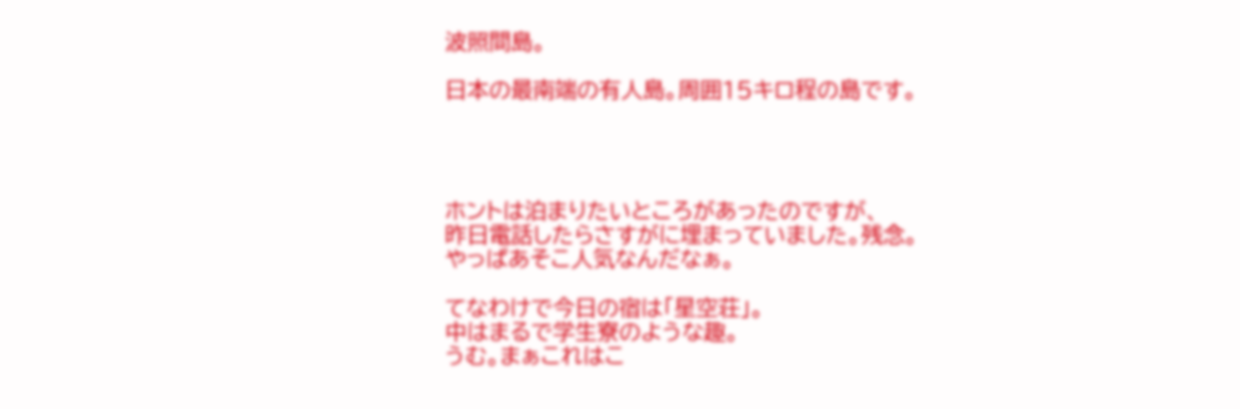波照間島。

日本の最南端の有人島。周囲15キロ程の島です。




ホントは泊まりたいところがあったのですが、
昨日電話したらさすがに埋まっていました。残念。
やっぱあそこ人気なんだなぁ。

てなわけで今日の宿は「星空荘」。
中はまるで学生寮のような趣。
うむ。まぁこれはこ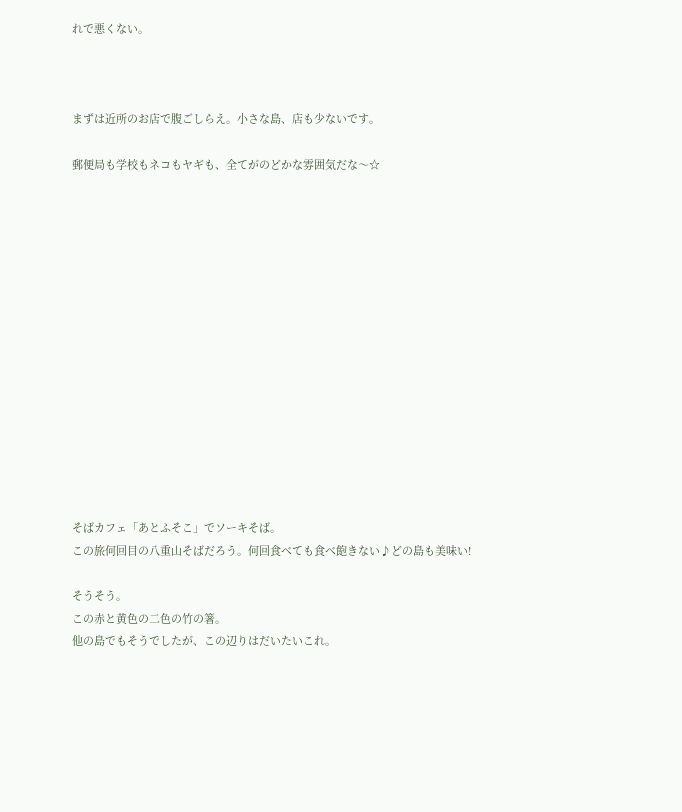れで悪くない。



まずは近所のお店で腹ごしらえ。小さな島、店も少ないです。

郵便局も学校もネコもヤギも、全てがのどかな雰囲気だな〜☆















そばカフェ「あとふそこ」でソーキそば。
この旅何回目の八重山そばだろう。何回食べても食べ飽きない♪どの島も美味い!

そうそう。
この赤と黄色の二色の竹の箸。
他の島でもそうでしたが、この辺りはだいたいこれ。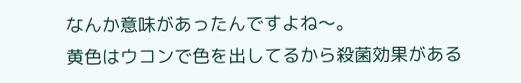なんか意味があったんですよね〜。
黄色はウコンで色を出してるから殺菌効果がある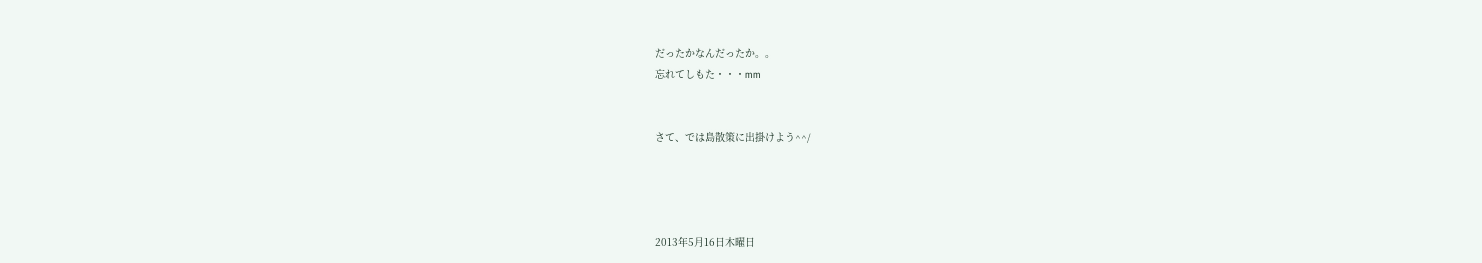だったかなんだったか。。
忘れてしもた・・・mm


さて、では島散策に出掛けよう^^/




2013年5月16日木曜日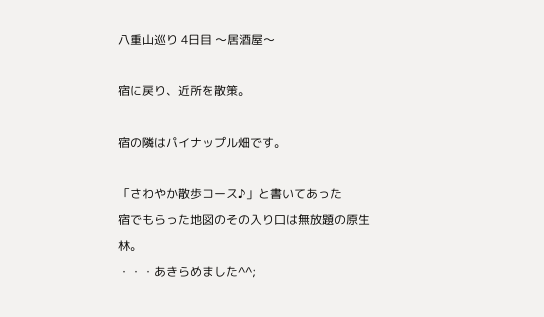八重山巡り 4日目 〜居酒屋〜

宿に戻り、近所を散策。

宿の隣はパイナップル畑です。

「さわやか散歩コース♪」と書いてあった
宿でもらった地図のその入り口は無放題の原生林。
・・・あきらめました^^;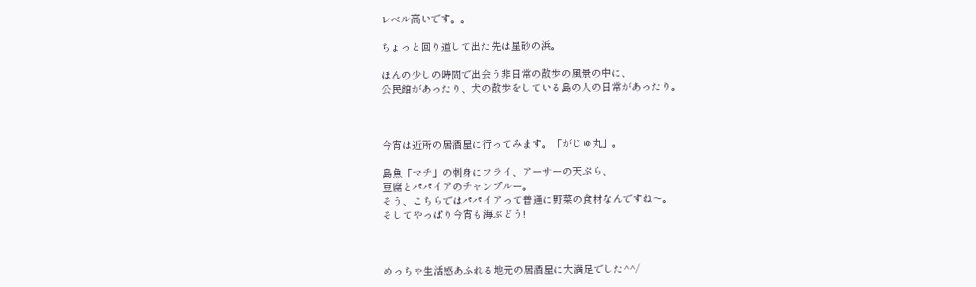レベル高いです。。

ちょっと回り道して出た先は星砂の浜。

ほんの少しの時間で出会う非日常の散歩の風景の中に、
公民館があったり、犬の散歩をしている島の人の日常があったり。



今宵は近所の居酒屋に行ってみます。「がじゅ丸」。

島魚「マチ」の刺身にフライ、アーサーの天ぷら、
豆腐とパパイアのチャンプルー。
そう、こちらではパパイアって普通に野菜の食材なんですね〜。
そしてやっぱり今宵も海ぶどう!



めっちゃ生活感あふれる地元の居酒屋に大満足でした^^/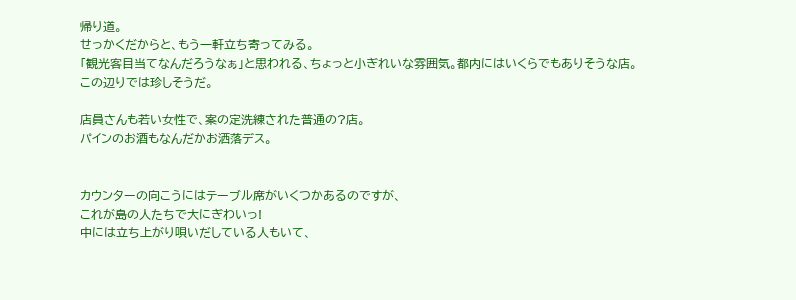帰り道。
せっかくだからと、もう一軒立ち寄ってみる。
「観光客目当てなんだろうなぁ」と思われる、ちょっと小ぎれいな雰囲気。都内にはいくらでもありそうな店。
この辺りでは珍しそうだ。

店員さんも若い女性で、案の定洗練された普通の?店。
パインのお酒もなんだかお洒落デス。


カウンターの向こうにはテーブル席がいくつかあるのですが、
これが島の人たちで大にぎわいっ!
中には立ち上がり唄いだしている人もいて、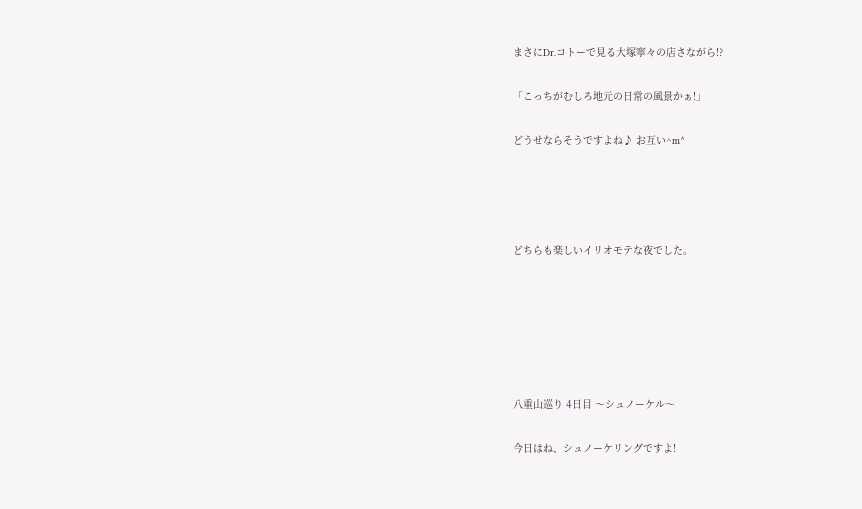まさにDr.コトーで見る大塚寧々の店さながら!?

「こっちがむしろ地元の日常の風景かぁ!」

どうせならそうですよね♪ お互い^m^




どちらも楽しいイリオモテな夜でした。






八重山巡り 4日目 〜シュノーケル〜

今日はね、シュノーケリングですよ!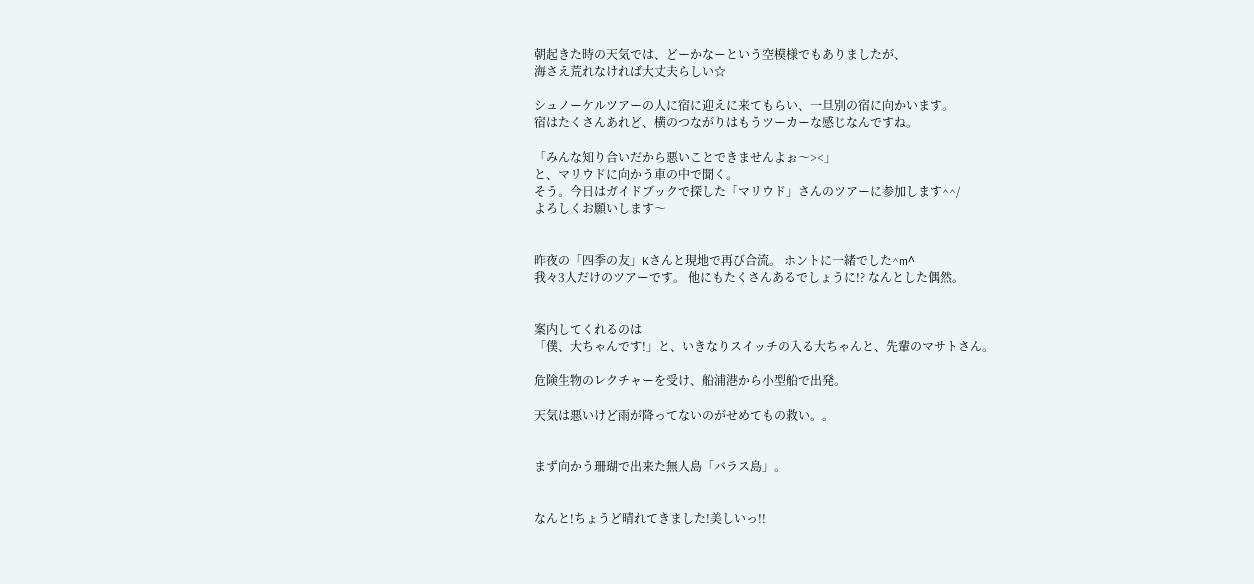朝起きた時の天気では、どーかなーという空模様でもありましたが、
海さえ荒れなければ大丈夫らしい☆

シュノーケルツアーの人に宿に迎えに来てもらい、一旦別の宿に向かいます。
宿はたくさんあれど、横のつながりはもうツーカーな感じなんですね。

「みんな知り合いだから悪いことできませんよぉ〜><」
と、マリウドに向かう車の中で聞く。
そう。今日はガイドブックで探した「マリウド」さんのツアーに参加します^^/
よろしくお願いします〜


昨夜の「四季の友」Kさんと現地で再び合流。 ホントに一緒でした^m^
我々3人だけのツアーです。 他にもたくさんあるでしょうに!? なんとした偶然。


案内してくれるのは
「僕、大ちゃんです!」と、いきなりスイッチの入る大ちゃんと、先輩のマサトさん。

危険生物のレクチャーを受け、船浦港から小型船で出発。

天気は悪いけど雨が降ってないのがせめてもの救い。。


まず向かう珊瑚で出来た無人島「バラス島」。


なんと!ちょうど晴れてきました!美しいっ!!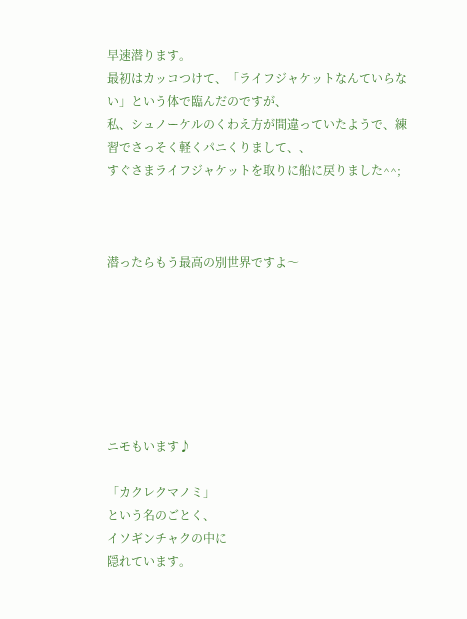早速潜ります。
最初はカッコつけて、「ライフジャケットなんていらない」という体で臨んだのですが、
私、シュノーケルのくわえ方が間違っていたようで、練習でさっそく軽くパニくりまして、、
すぐさまライフジャケットを取りに船に戻りました^^;



潜ったらもう最高の別世界ですよ〜







ニモもいます♪

「カクレクマノミ」
という名のごとく、
イソギンチャクの中に
隠れています。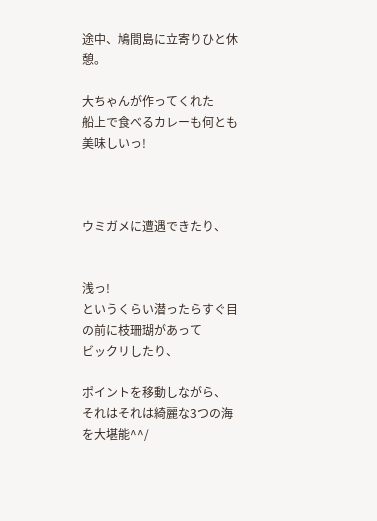途中、鳩間島に立寄りひと休憩。

大ちゃんが作ってくれた
船上で食べるカレーも何とも美味しいっ!



ウミガメに遭遇できたり、


浅っ!
というくらい潜ったらすぐ目の前に枝珊瑚があって
ビックリしたり、

ポイントを移動しながら、
それはそれは綺麗な3つの海を大堪能^^/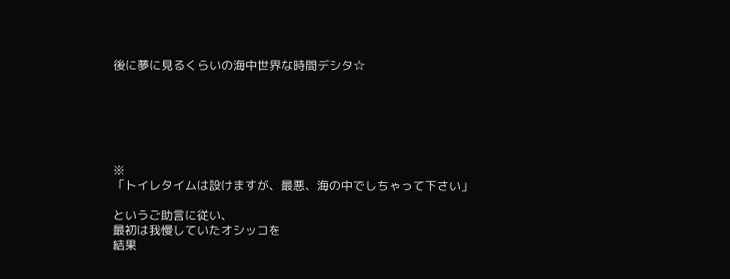後に夢に見るくらいの海中世界な時間デシタ☆






※
「トイレタイムは設けますが、最悪、海の中でしちゃって下さい」

というご助言に従い、
最初は我慢していたオシッコを
結果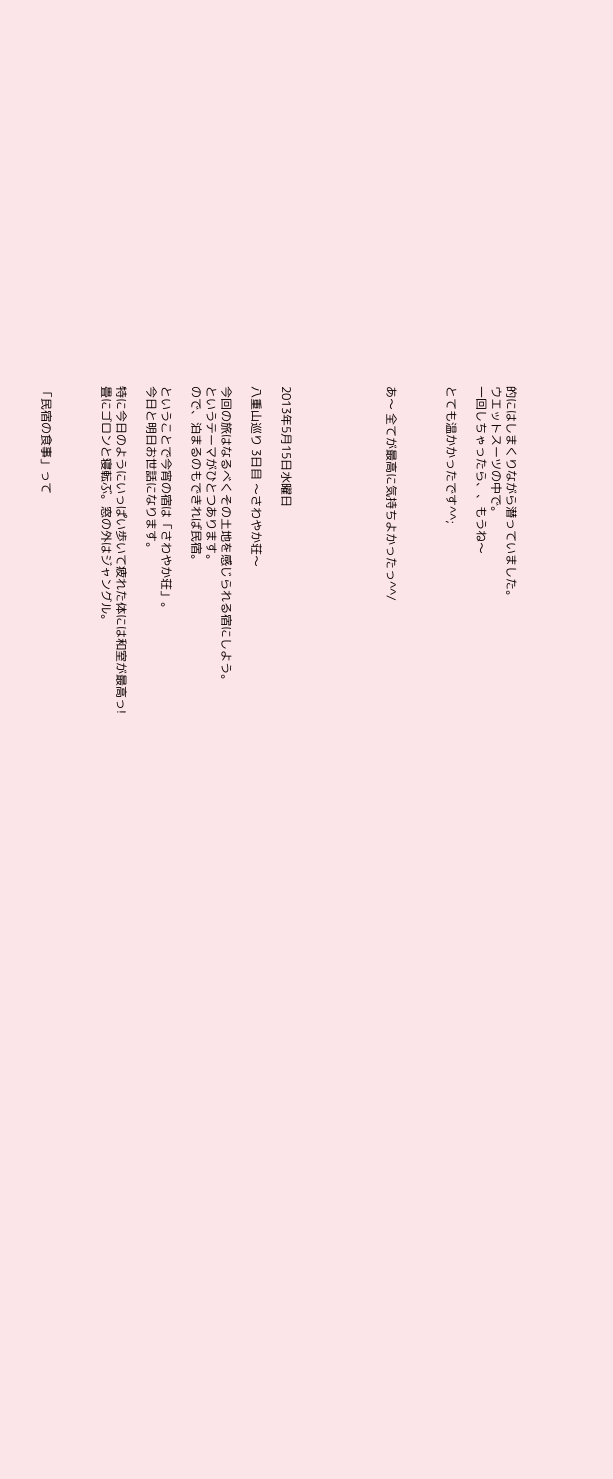的にはしまくりながら潜っていました。
ウエットスーツの中で。
一回しちゃったら、、もうね〜

とても温かかったです^^;



あ〜 全てが最高に気持ちよかったっ^^/






2013年5月15日水曜日

八重山巡り 3日目 〜さわやか荘〜

今回の旅はなるべくその土地を感じられる宿にしよう。
というテーマがひとつあります。
ので、泊まるのもできれば民宿。

ということで今宵の宿は「さわやか荘」。
今日と明日お世話になります。

特に今日のようにいっぱい歩いて疲れた体には和室が最高っ!
畳にゴロンと寝転ぶ。窓の外はジャングル。



「民宿の食事」って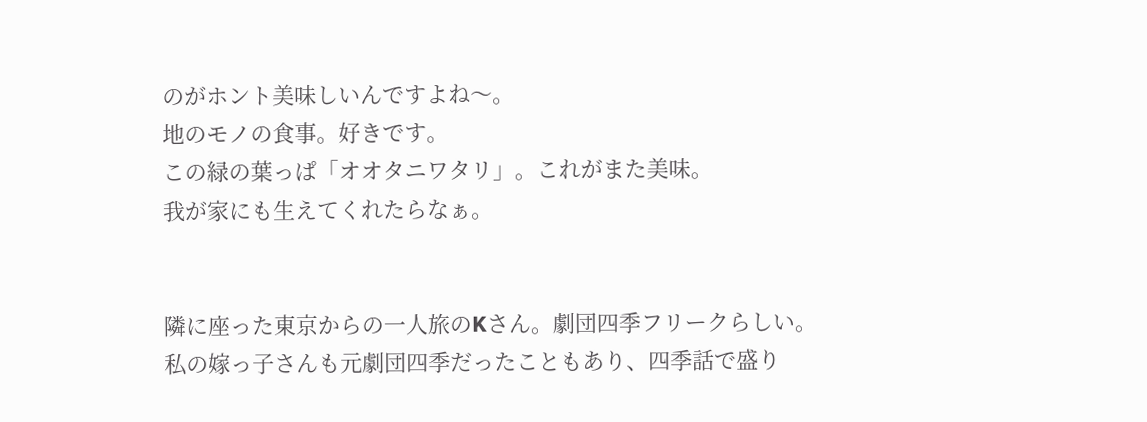のがホント美味しいんですよね〜。
地のモノの食事。好きです。
この緑の葉っぱ「オオタニワタリ」。これがまた美味。
我が家にも生えてくれたらなぁ。


隣に座った東京からの一人旅のKさん。劇団四季フリークらしい。
私の嫁っ子さんも元劇団四季だったこともあり、四季話で盛り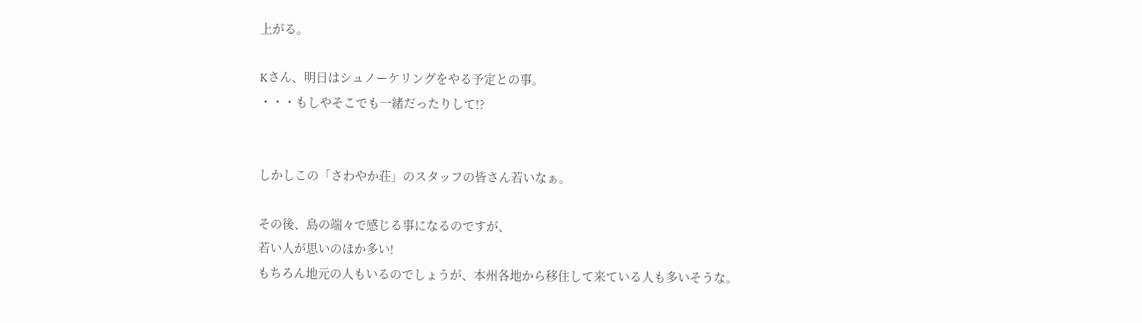上がる。

Kさん、明日はシュノーケリングをやる予定との事。
・・・もしやそこでも一緒だったりして!?


しかしこの「さわやか荘」のスタッフの皆さん若いなぁ。

その後、島の端々で感じる事になるのですが、
若い人が思いのほか多い!
もちろん地元の人もいるのでしょうが、本州各地から移住して来ている人も多いそうな。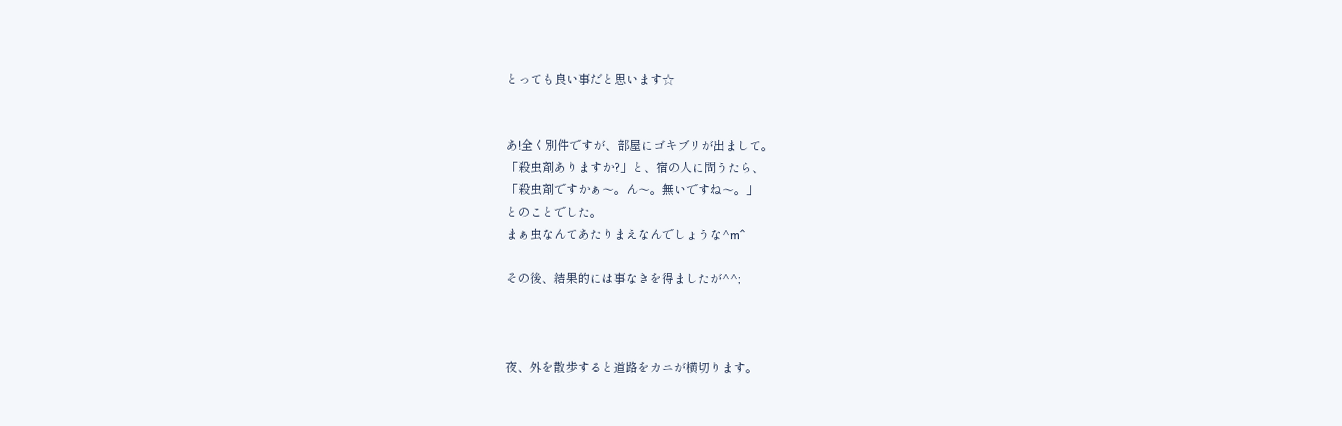とっても良い事だと思います☆


あ!全く別件ですが、部屋にゴキブリが出まして。
「殺虫剤ありますか?」と、宿の人に問うたら、
「殺虫剤ですかぁ〜。ん〜。無いですね〜。」
とのことでした。
まぁ虫なんてあたりまえなんでしょうな^m^

その後、結果的には事なきを得ましたが^^;



夜、外を散歩すると道路をカニが横切ります。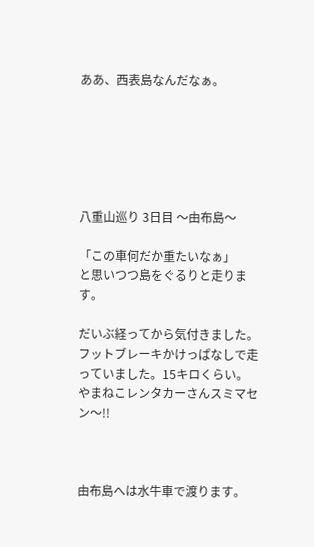ああ、西表島なんだなぁ。






八重山巡り 3日目 〜由布島〜

「この車何だか重たいなぁ」
と思いつつ島をぐるりと走ります。

だいぶ経ってから気付きました。
フットブレーキかけっぱなしで走っていました。15キロくらい。
やまねこレンタカーさんスミマセン〜!!



由布島へは水牛車で渡ります。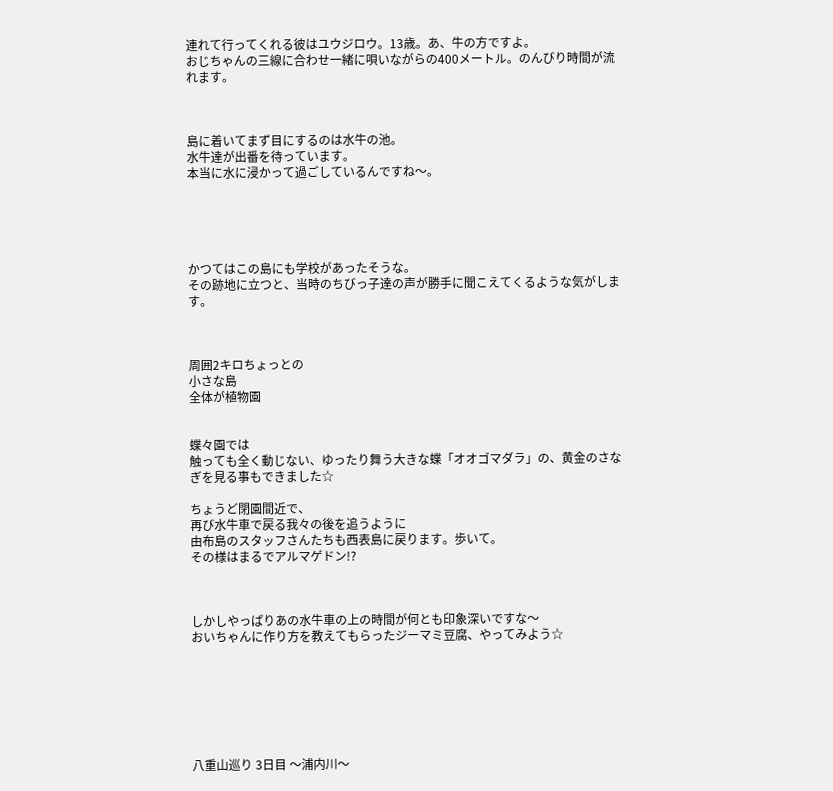連れて行ってくれる彼はユウジロウ。13歳。あ、牛の方ですよ。
おじちゃんの三線に合わせ一緒に唄いながらの400メートル。のんびり時間が流れます。



島に着いてまず目にするのは水牛の池。
水牛達が出番を待っています。
本当に水に浸かって過ごしているんですね〜。





かつてはこの島にも学校があったそうな。
その跡地に立つと、当時のちびっ子達の声が勝手に聞こえてくるような気がします。



周囲2キロちょっとの
小さな島
全体が植物園


蝶々園では
触っても全く動じない、ゆったり舞う大きな蝶「オオゴマダラ」の、黄金のさなぎを見る事もできました☆

ちょうど閉園間近で、
再び水牛車で戻る我々の後を追うように
由布島のスタッフさんたちも西表島に戻ります。歩いて。
その様はまるでアルマゲドン!?



しかしやっぱりあの水牛車の上の時間が何とも印象深いですな〜
おいちゃんに作り方を教えてもらったジーマミ豆腐、やってみよう☆







八重山巡り 3日目 〜浦内川〜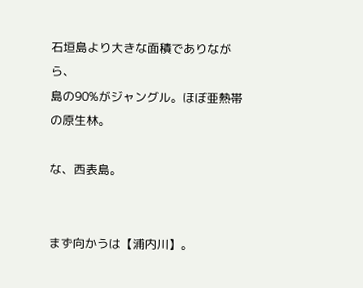石垣島より大きな面積でありながら、
島の90%がジャングル。ほぼ亜熱帯の原生林。

な、西表島。


まず向かうは【浦内川】。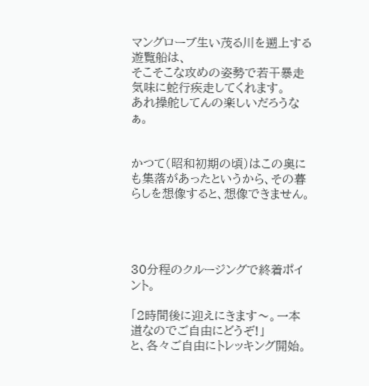マングローブ生い茂る川を遡上する遊覧船は、
そこそこな攻めの姿勢で若干暴走気味に蛇行疾走してくれます。
あれ操舵してんの楽しいだろうなぁ。


かつて(昭和初期の頃)はこの奥にも集落があったというから、その暮らしを想像すると、想像できません。




30分程のクルージングで終着ポイント。

「2時間後に迎えにきます〜。一本道なのでご自由にどうぞ!」
と、各々ご自由にトレッキング開始。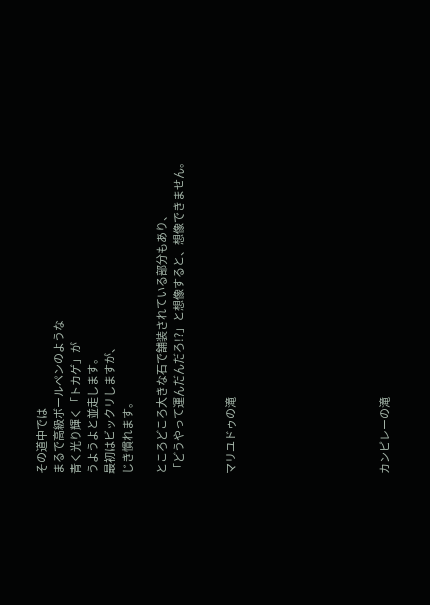その道中では
まるで高級ボールペンのような
青く光り輝く「トカゲ」が
うようよと並走します。
最初はビックリしますが、
じき慣れます。

ところどころ大きな石で舗装されている部分もあり、
「どうやって運んだんだろ!?」と想像すると、想像できません。


マリユドゥの滝








カンピレーの滝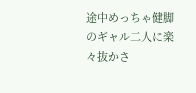途中めっちゃ健脚のギャル二人に楽々抜かさ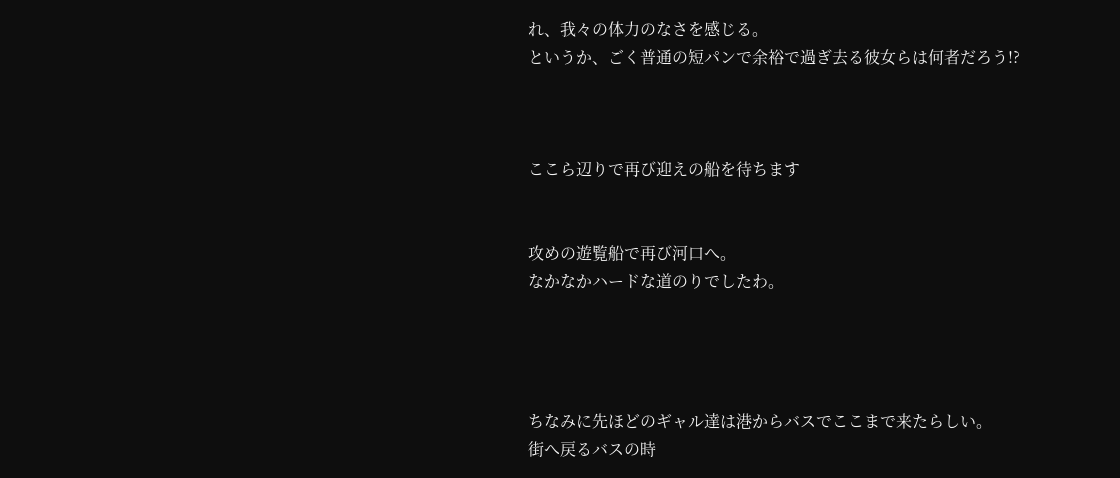れ、我々の体力のなさを感じる。
というか、ごく普通の短パンで余裕で過ぎ去る彼女らは何者だろう!?



ここら辺りで再び迎えの船を待ちます


攻めの遊覧船で再び河口へ。
なかなかハードな道のりでしたわ。




ちなみに先ほどのギャル達は港からバスでここまで来たらしい。
街へ戻るバスの時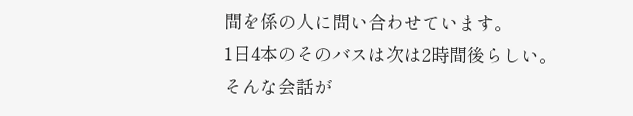間を係の人に問い合わせています。
1日4本のそのバスは次は2時間後らしい。
そんな会話が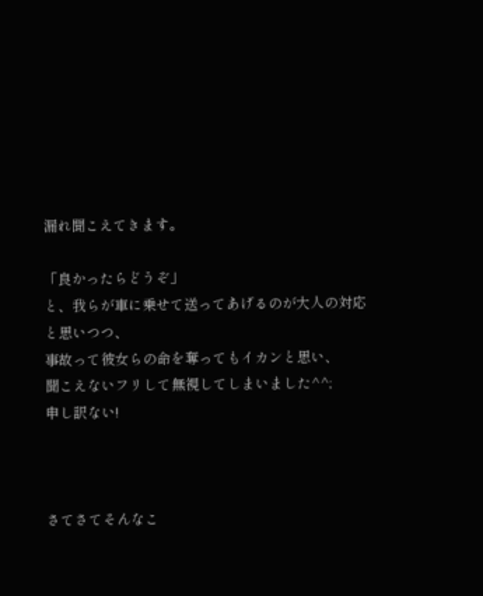漏れ聞こえてきます。

「良かったらどうぞ」
と、我らが車に乗せて送ってあげるのが大人の対応と思いつつ、
事故って彼女らの命を奪ってもイカンと思い、
聞こえないフリして無視してしまいました^^;
申し訳ない!



さてさてそんなこ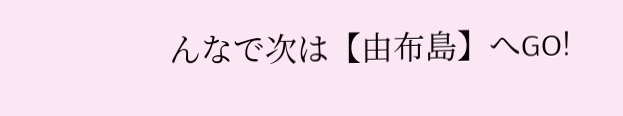んなで次は【由布島】へGO!